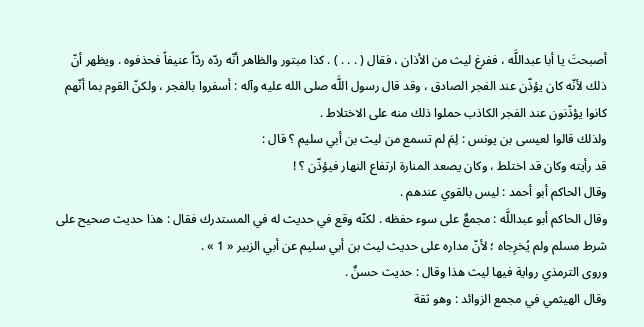أصبحتَ يا أبا عبداللَّه ، ففرغ ليث من الأذان ، فقال ( . . . ) . كذا مبتور والظاهر أنّه ردّه ردّاً عنيفاً فحذفوه . ويظهر أنّ ذلك لأنّه كان يؤذّن عند الفجر الصادق ، وقد قال رسول اللَّه صلى الله عليه وآله : أسفروا بالفجر ، ولكنّ القوم بما أنّهم كانوا يؤذّنون عند الفجر الكاذب حملوا ذلك منه على الاختلاط .
ولذلك قالوا لعيسى بن يونس : لِمَ لم تسمع من ليث بن أبي سليم ؟ قال :
قد رأيته وكان قد اختلط ، وكان يصعد المنارة ارتفاع النهار فيؤذّن ؟ !
وقال الحاكم أبو أحمد : ليس بالقوي عندهم .
وقال الحاكم أبو عبداللَّه : مجمعٌ على سوء حفظه . لكنّه وقع في حديث له في المستدرك فقال : هذا حديث صحيح على شرط مسلم ولم يُخرِجاه ؛ لأنّ مداره على حديث ليث بن أبي سليم عن أبي الزبير « 1 » .
وروى الترمذي رواية فيها ليث هذا وقال : حديث حسنٌ .
وقال الهيثمي في مجمع الزوائد : وهو ثقة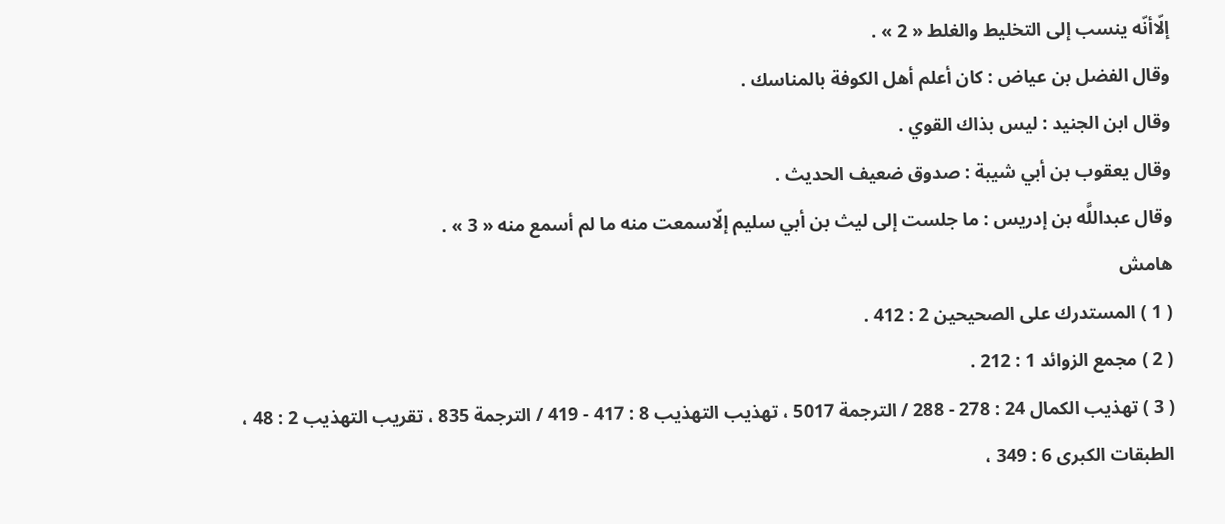إلّاأنّه ينسب إلى التخليط والغلط « 2 » .
وقال الفضل بن عياض : كان أعلم أهل الكوفة بالمناسك .
وقال ابن الجنيد : ليس بذاك القوي .
وقال يعقوب بن أبي شيبة : صدوق ضعيف الحديث .
وقال عبداللَّه بن إدريس : ما جلست إلى ليث بن أبي سليم إلّاسمعت منه ما لم أسمع منه « 3 » .
هامش
( 1 ) المستدرك على الصحيحين 2 : 412 .
( 2 ) مجمع الزوائد 1 : 212 .
( 3 ) تهذيب الكمال 24 : 278 - 288 / الترجمة 5017 ، تهذيب التهذيب 8 : 417 - 419 / الترجمة 835 ، تقريب التهذيب 2 : 48 ، الطبقات الكبرى 6 : 349 ،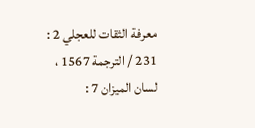معرفة الثقات للعجلي 2 : 231 / الترجمة 1567 ، لسان الميزان 7 :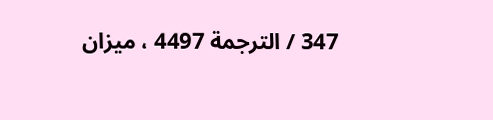347 / الترجمة 4497 ، ميزان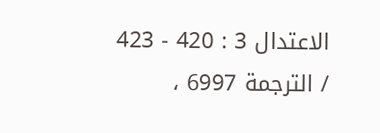الاعتدال 3 : 420 - 423 / الترجمة 6997 ،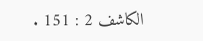الكاشف 2 : 151 .